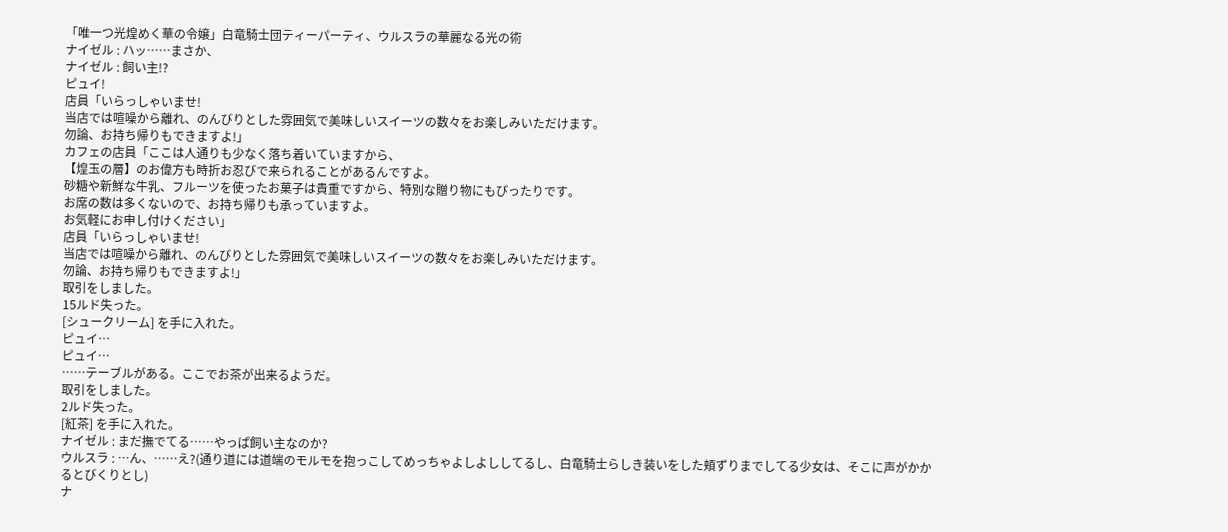「唯一つ光煌めく華の令嬢」白竜騎士団ティーパーティ、ウルスラの華麗なる光の術
ナイゼル : ハッ……まさか、
ナイゼル : 飼い主!?
ピュイ!
店員「いらっしゃいませ!
当店では喧噪から離れ、のんびりとした雰囲気で美味しいスイーツの数々をお楽しみいただけます。
勿論、お持ち帰りもできますよ!」
カフェの店員「ここは人通りも少なく落ち着いていますから、
【煌玉の層】のお偉方も時折お忍びで来られることがあるんですよ。
砂糖や新鮮な牛乳、フルーツを使ったお菓子は貴重ですから、特別な贈り物にもぴったりです。
お席の数は多くないので、お持ち帰りも承っていますよ。
お気軽にお申し付けください」
店員「いらっしゃいませ!
当店では喧噪から離れ、のんびりとした雰囲気で美味しいスイーツの数々をお楽しみいただけます。
勿論、お持ち帰りもできますよ!」
取引をしました。
15ルド失った。
[シュークリーム] を手に入れた。
ピュイ…
ピュイ…
……テーブルがある。ここでお茶が出来るようだ。
取引をしました。
2ルド失った。
[紅茶] を手に入れた。
ナイゼル : まだ撫でてる……やっぱ飼い主なのか?
ウルスラ : …ん、……え?(通り道には道端のモルモを抱っこしてめっちゃよしよししてるし、白竜騎士らしき装いをした頬ずりまでしてる少女は、そこに声がかかるとびくりとし)
ナ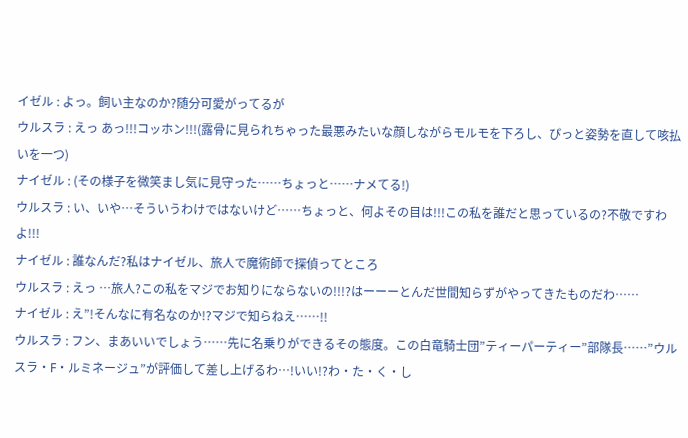イゼル : よっ。飼い主なのか?随分可愛がってるが
ウルスラ : えっ あっ!!!コッホン!!!(露骨に見られちゃった最悪みたいな顔しながらモルモを下ろし、ぴっと姿勢を直して咳払いを一つ)
ナイゼル : (その様子を微笑まし気に見守った……ちょっと……ナメてる!)
ウルスラ : い、いや…そういうわけではないけど……ちょっと、何よその目は!!!この私を誰だと思っているの?不敬ですわよ!!!
ナイゼル : 誰なんだ?私はナイゼル、旅人で魔術師で探偵ってところ
ウルスラ : えっ …旅人?この私をマジでお知りにならないの!!!?はーーーとんだ世間知らずがやってきたものだわ……
ナイゼル : え”!そんなに有名なのか!?マジで知らねえ……!!
ウルスラ : フン、まあいいでしょう……先に名乗りができるその態度。この白竜騎士団”ティーパーティー”部隊長……”ウルスラ・F・ルミネージュ”が評価して差し上げるわ…!いい!?わ・た・く・し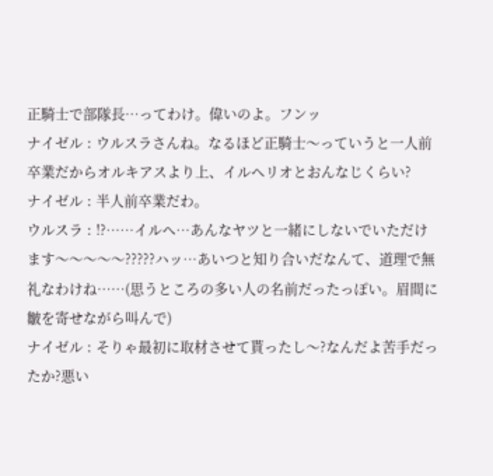正騎士で部隊長…ってわけ。偉いのよ。フンッ
ナイゼル : ウルスラさんね。なるほど正騎士〜っていうと一人前卒業だからオルキアスより上、イルヘリオとおんなじくらい?
ナイゼル : 半人前卒業だわ。
ウルスラ : !?……イルヘ…あんなヤツと一緒にしないでいただけます〜〜〜〜〜?????ハッ…あいつと知り合いだなんて、道理で無礼なわけね……(思うところの多い人の名前だったっぽい。眉間に皺を寄せながら叫んで)
ナイゼル : そりゃ最初に取材させて貰ったし〜?なんだよ苦手だったか?悪い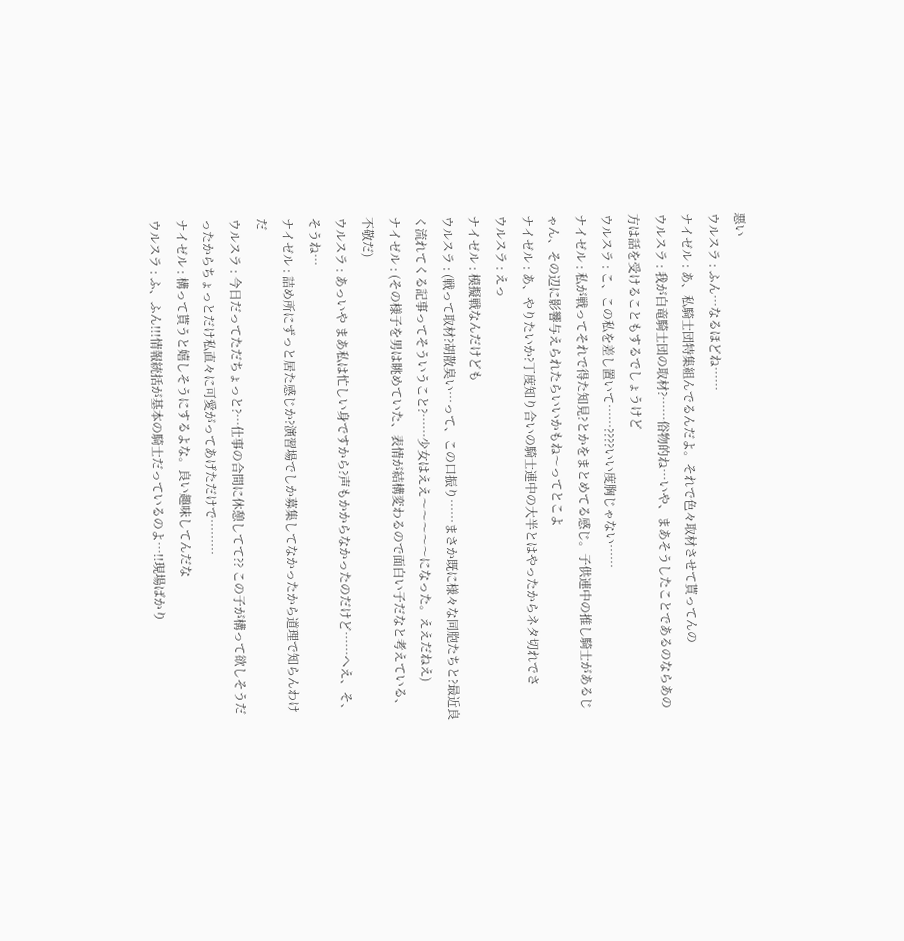悪い
ウルスラ : ふん…なるほどね……
ナイゼル : あ、私騎士団特集組んでるんだよ。それで色々取材させて貰ってんの
ウルスラ : 我が白竜騎士団の取材?……俗物的ね…いや、まあそうしたことであるのならあの方は話を受けることもするでしょうけど
ウルスラ : こ、この私を差し置いて……????いい度胸じゃない……
ナイゼル : 私が戦ってそれで得た知見?とかをまとめてる感じ。子供連中の推し騎士があるじゃん、その辺に影響与えられたらいいかもね〜ってとこよ
ナイゼル : あ、やりたいか?丁度知り合いの騎士連中の大半とはやったからネタ切れでさ
ウルスラ : えっ
ナイゼル : 模擬戦なんだけども
ウルスラ : (戦って取材?胡散臭い…って、この口振り……まさか既に様々な同胞たちと?最近良く流れてくる記事ってそういうこと?……少女はええ〜〜〜〜〜になった。ええだねえ)
ナイゼル : (その様子を男は眺めていた、表情が結構変わるので面白い子だなと考えている、不敬だ)
ウルスラ : あっいや まあ私は忙しい身ですから?声もかからなかったのだけど……へえ、そ、そうね…
ナイゼル : 詰め所にずっと居た感じか?演習場でしか募集してなかったから道理で知らんわけだ
ウルスラ : 今日だってただちょっと?…仕事の合間に休憩してて?? この子が構って欲しそうだったからちょっとだけ私直々に可愛がってあげただけで………
ナイゼル : 構って貰うと嬉しそうにするよな。良い趣味してんだな
ウルスラ : ふ、ふん!!!情報統括が基本の騎士だっているのよ…!!現場ばかり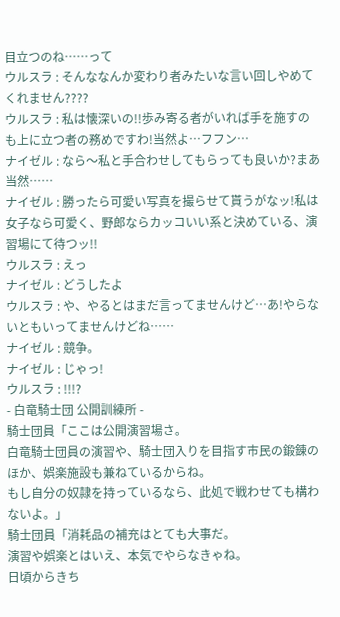目立つのね……って
ウルスラ : そんななんか変わり者みたいな言い回しやめてくれません????
ウルスラ : 私は懐深いの!!歩み寄る者がいれば手を施すのも上に立つ者の務めですわ!当然よ…フフン…
ナイゼル : なら〜私と手合わせしてもらっても良いか?まあ当然……
ナイゼル : 勝ったら可愛い写真を撮らせて貰うがなッ!私は女子なら可愛く、野郎ならカッコいい系と決めている、演習場にて待つッ!!
ウルスラ : えっ
ナイゼル : どうしたよ
ウルスラ : や、やるとはまだ言ってませんけど…あ!やらないともいってませんけどね……
ナイゼル : 競争。
ナイゼル : じゃっ!
ウルスラ : !!!?
- 白竜騎士団 公開訓練所 -
騎士団員「ここは公開演習場さ。
白竜騎士団員の演習や、騎士団入りを目指す市民の鍛錬のほか、娯楽施設も兼ねているからね。
もし自分の奴隷を持っているなら、此処で戦わせても構わないよ。」
騎士団員「消耗品の補充はとても大事だ。
演習や娯楽とはいえ、本気でやらなきゃね。
日頃からきち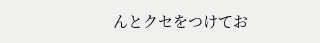んとクセをつけてお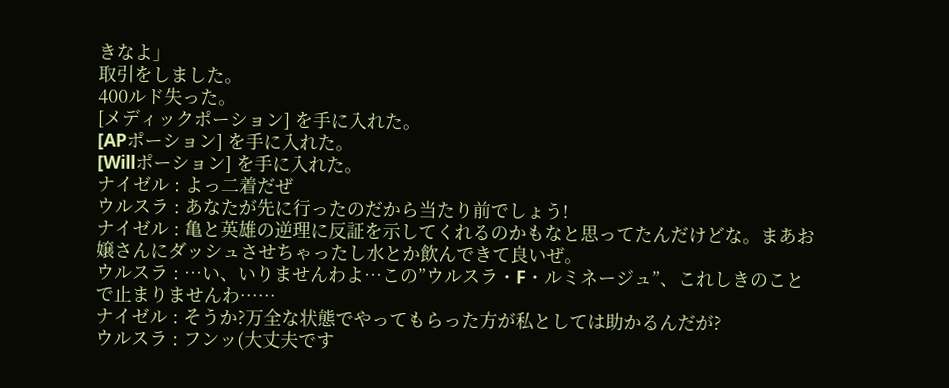きなよ」
取引をしました。
400ルド失った。
[メディックポーション] を手に入れた。
[APポーション] を手に入れた。
[Willポーション] を手に入れた。
ナイゼル : よっ二着だぜ
ウルスラ : あなたが先に行ったのだから当たり前でしょう!
ナイゼル : 亀と英雄の逆理に反証を示してくれるのかもなと思ってたんだけどな。まあお嬢さんにダッシュさせちゃったし水とか飲んできて良いぜ。
ウルスラ : …い、いりませんわよ…この”ウルスラ・F・ルミネージュ”、これしきのことで止まりませんわ……
ナイゼル : そうか?万全な状態でやってもらった方が私としては助かるんだが?
ウルスラ : フンッ(大丈夫です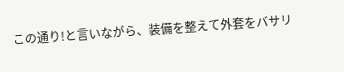この通り!と言いながら、装備を整えて外套をバサリ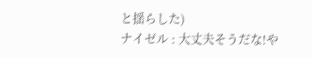と揺らした)
ナイゼル : 大丈夫そうだな!や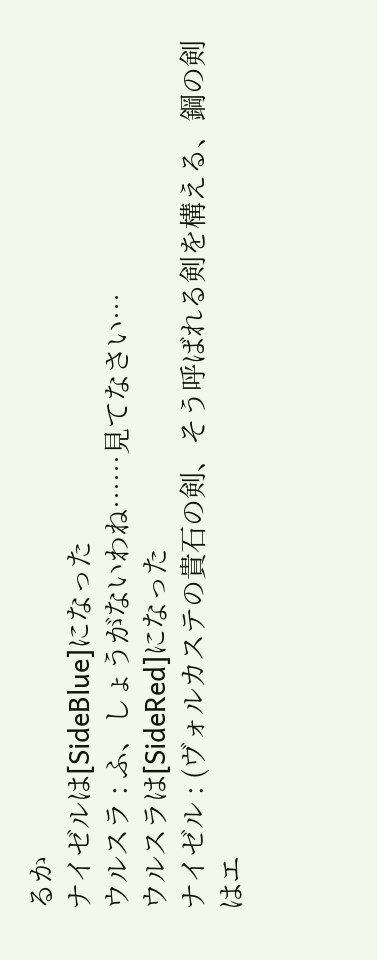るか
ナイゼルは[SideBlue]になった
ウルスラ : ふ、しょうがないわね……見てなさい…
ウルスラは[SideRed]になった
ナイゼル : (ヴォルカステの貴石の剣、そう呼ばれる剣を構える、鋼の剣はエ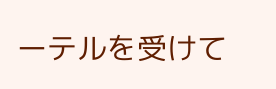ーテルを受けて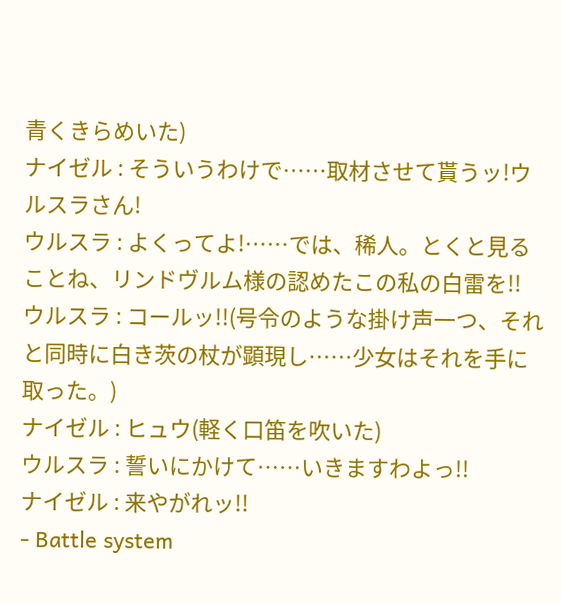青くきらめいた)
ナイゼル : そういうわけで……取材させて貰うッ!ウルスラさん!
ウルスラ : よくってよ!……では、稀人。とくと見ることね、リンドヴルム様の認めたこの私の白雷を!!
ウルスラ : コールッ!!(号令のような掛け声一つ、それと同時に白き茨の杖が顕現し……少女はそれを手に取った。)
ナイゼル : ヒュウ(軽く口笛を吹いた)
ウルスラ : 誓いにかけて……いきますわよっ!!
ナイゼル : 来やがれッ!!
- Battle system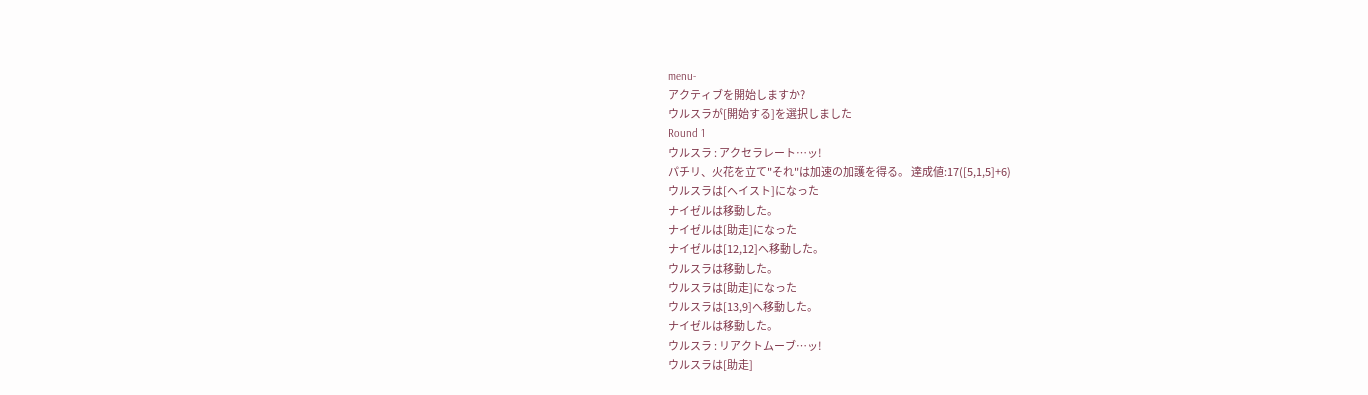menu-
アクティブを開始しますか?
ウルスラが[開始する]を選択しました
Round 1
ウルスラ : アクセラレート…ッ!
パチリ、火花を立て"それ"は加速の加護を得る。 達成値:17([5,1,5]+6)
ウルスラは[ヘイスト]になった
ナイゼルは移動した。
ナイゼルは[助走]になった
ナイゼルは[12,12]へ移動した。
ウルスラは移動した。
ウルスラは[助走]になった
ウルスラは[13,9]へ移動した。
ナイゼルは移動した。
ウルスラ : リアクトムーブ…ッ!
ウルスラは[助走]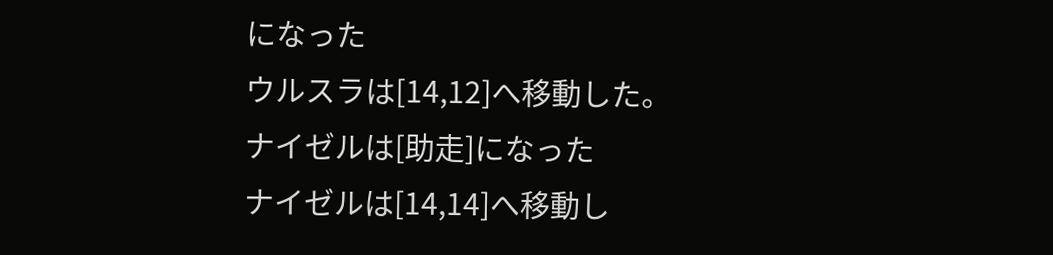になった
ウルスラは[14,12]へ移動した。
ナイゼルは[助走]になった
ナイゼルは[14,14]へ移動し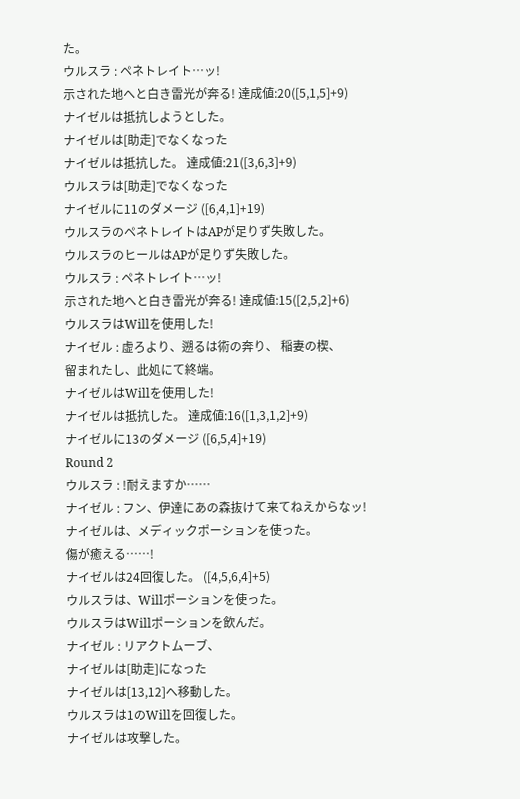た。
ウルスラ : ペネトレイト…ッ!
示された地へと白き雷光が奔る! 達成値:20([5,1,5]+9)
ナイゼルは抵抗しようとした。
ナイゼルは[助走]でなくなった
ナイゼルは抵抗した。 達成値:21([3,6,3]+9)
ウルスラは[助走]でなくなった
ナイゼルに11のダメージ ([6,4,1]+19)
ウルスラのペネトレイトはAPが足りず失敗した。
ウルスラのヒールはAPが足りず失敗した。
ウルスラ : ペネトレイト…ッ!
示された地へと白き雷光が奔る! 達成値:15([2,5,2]+6)
ウルスラはWillを使用した!
ナイゼル : 虚ろより、遡るは術の奔り、 稲妻の楔、
留まれたし、此処にて終端。
ナイゼルはWillを使用した!
ナイゼルは抵抗した。 達成値:16([1,3,1,2]+9)
ナイゼルに13のダメージ ([6,5,4]+19)
Round 2
ウルスラ : !耐えますか……
ナイゼル : フン、伊達にあの森抜けて来てねえからなッ!
ナイゼルは、メディックポーションを使った。
傷が癒える……!
ナイゼルは24回復した。 ([4,5,6,4]+5)
ウルスラは、Willポーションを使った。
ウルスラはWillポーションを飲んだ。
ナイゼル : リアクトムーブ、
ナイゼルは[助走]になった
ナイゼルは[13,12]へ移動した。
ウルスラは1のWillを回復した。
ナイゼルは攻撃した。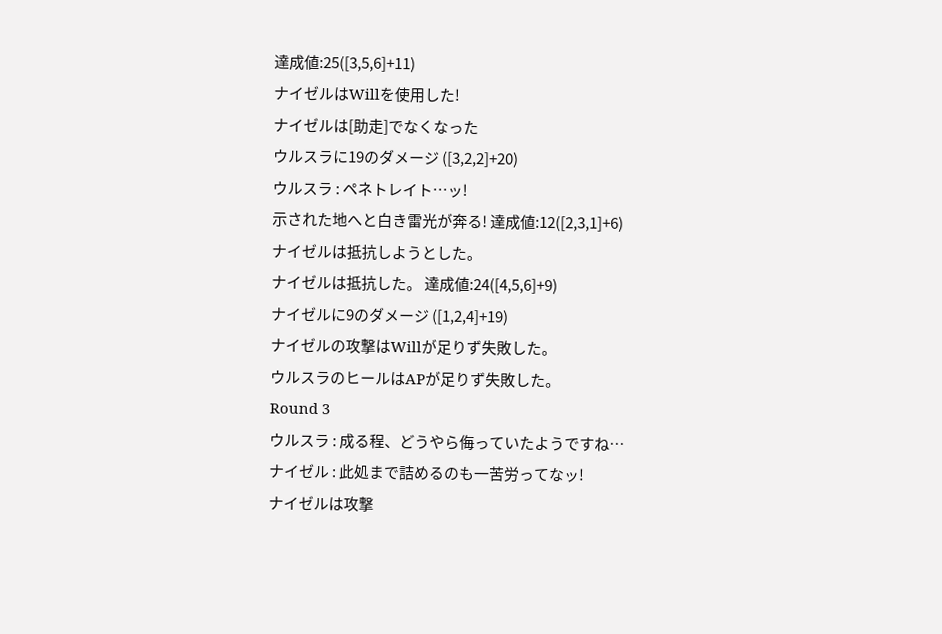達成値:25([3,5,6]+11)
ナイゼルはWillを使用した!
ナイゼルは[助走]でなくなった
ウルスラに19のダメージ ([3,2,2]+20)
ウルスラ : ペネトレイト…ッ!
示された地へと白き雷光が奔る! 達成値:12([2,3,1]+6)
ナイゼルは抵抗しようとした。
ナイゼルは抵抗した。 達成値:24([4,5,6]+9)
ナイゼルに9のダメージ ([1,2,4]+19)
ナイゼルの攻撃はWillが足りず失敗した。
ウルスラのヒールはAPが足りず失敗した。
Round 3
ウルスラ : 成る程、どうやら侮っていたようですね…
ナイゼル : 此処まで詰めるのも一苦労ってなッ!
ナイゼルは攻撃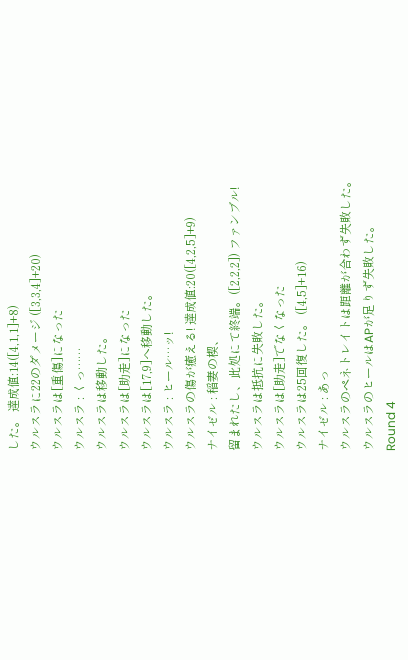した。 達成値:14([4,1,1]+8)
ウルスラに22のダメージ ([3,3,4]+20)
ウルスラは[重傷]になった
ウルスラ : くっ……
ウルスラは移動した。
ウルスラは[助走]になった
ウルスラは[17,9]へ移動した。
ウルスラ : ヒール…ッ!
ウルスラの傷が癒える! 達成値:20([4,2,5]+9)
ナイゼル : 稲妻の楔、
留まれたし、此処にて終端。([2,2,2]) ファンブル!
ウルスラは抵抗に失敗した。
ウルスラは[助走]でなくなった
ウルスラは25回復した。 ([4,5]+16)
ナイゼル : あっ
ウルスラのペネトレイトは距離が合わず失敗した。
ウルスラのヒールはAPが足りず失敗した。
Round 4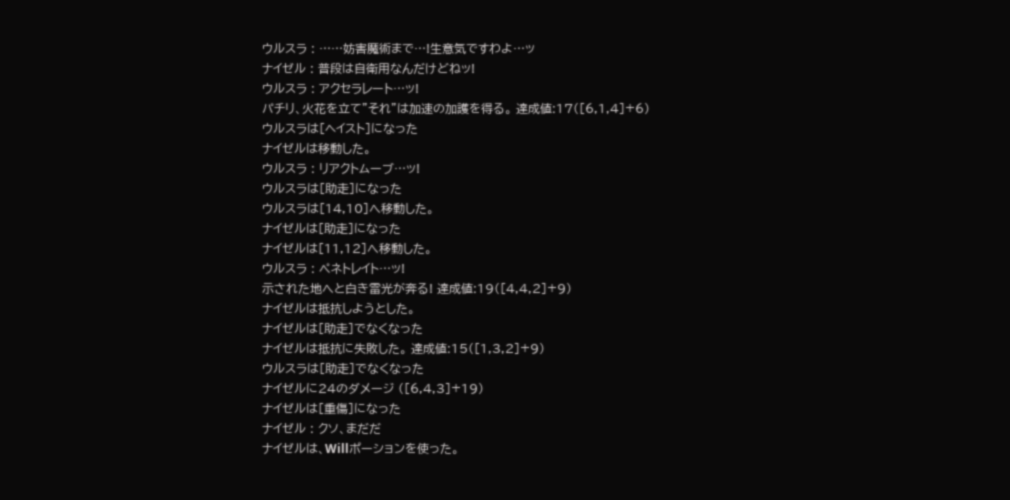ウルスラ : ……妨害魔術まで…!生意気ですわよ…ッ
ナイゼル : 普段は自衛用なんだけどねッ!
ウルスラ : アクセラレート…ッ!
パチリ、火花を立て"それ"は加速の加護を得る。 達成値:17([6,1,4]+6)
ウルスラは[ヘイスト]になった
ナイゼルは移動した。
ウルスラ : リアクトムーブ…ッ!
ウルスラは[助走]になった
ウルスラは[14,10]へ移動した。
ナイゼルは[助走]になった
ナイゼルは[11,12]へ移動した。
ウルスラ : ペネトレイト…ッ!
示された地へと白き雷光が奔る! 達成値:19([4,4,2]+9)
ナイゼルは抵抗しようとした。
ナイゼルは[助走]でなくなった
ナイゼルは抵抗に失敗した。 達成値:15([1,3,2]+9)
ウルスラは[助走]でなくなった
ナイゼルに24のダメージ ([6,4,3]+19)
ナイゼルは[重傷]になった
ナイゼル : クソ、まだだ
ナイゼルは、Willポーションを使った。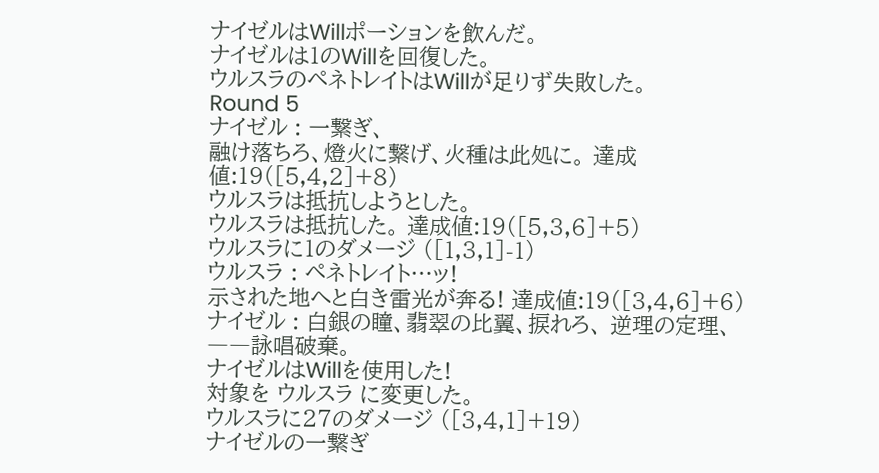ナイゼルはWillポーションを飲んだ。
ナイゼルは1のWillを回復した。
ウルスラのペネトレイトはWillが足りず失敗した。
Round 5
ナイゼル : 一繋ぎ、
融け落ちろ、燈火に繋げ、火種は此処に。 達成値:19([5,4,2]+8)
ウルスラは抵抗しようとした。
ウルスラは抵抗した。 達成値:19([5,3,6]+5)
ウルスラに1のダメージ ([1,3,1]-1)
ウルスラ : ペネトレイト…ッ!
示された地へと白き雷光が奔る! 達成値:19([3,4,6]+6)
ナイゼル : 白銀の瞳、翡翠の比翼、捩れろ、 逆理の定理、
――詠唱破棄。
ナイゼルはWillを使用した!
対象を ウルスラ に変更した。
ウルスラに27のダメージ ([3,4,1]+19)
ナイゼルの一繋ぎ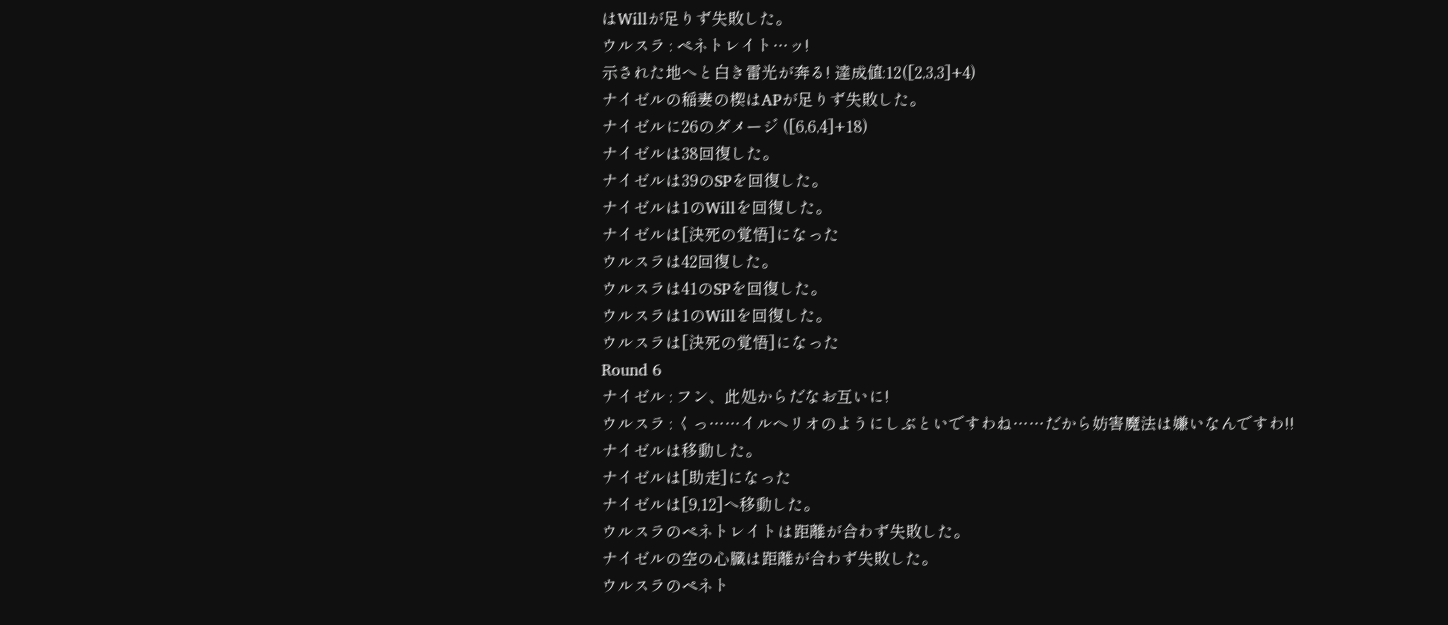はWillが足りず失敗した。
ウルスラ : ペネトレイト…ッ!
示された地へと白き雷光が奔る! 達成値:12([2,3,3]+4)
ナイゼルの稲妻の楔はAPが足りず失敗した。
ナイゼルに26のダメージ ([6,6,4]+18)
ナイゼルは38回復した。
ナイゼルは39のSPを回復した。
ナイゼルは1のWillを回復した。
ナイゼルは[決死の覚悟]になった
ウルスラは42回復した。
ウルスラは41のSPを回復した。
ウルスラは1のWillを回復した。
ウルスラは[決死の覚悟]になった
Round 6
ナイゼル : フン、此処からだなお互いに!
ウルスラ : くっ……イルヘリオのようにしぶといですわね……だから妨害魔法は嫌いなんですわ!!
ナイゼルは移動した。
ナイゼルは[助走]になった
ナイゼルは[9,12]へ移動した。
ウルスラのペネトレイトは距離が合わず失敗した。
ナイゼルの空の心臓は距離が合わず失敗した。
ウルスラのペネト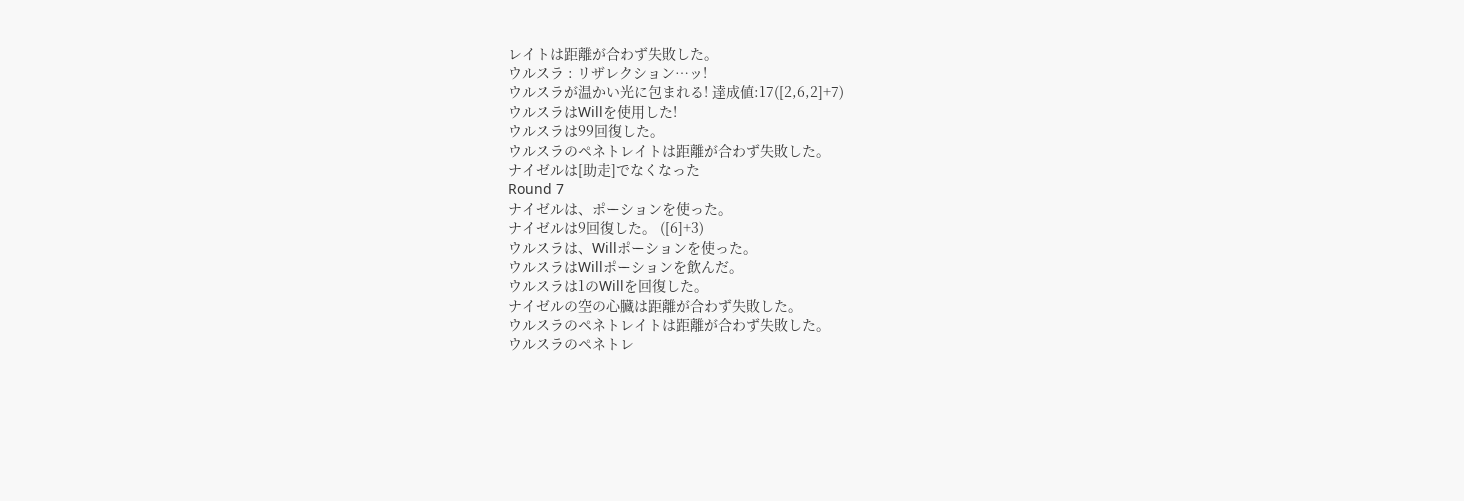レイトは距離が合わず失敗した。
ウルスラ : リザレクション…ッ!
ウルスラが温かい光に包まれる! 達成値:17([2,6,2]+7)
ウルスラはWillを使用した!
ウルスラは99回復した。
ウルスラのペネトレイトは距離が合わず失敗した。
ナイゼルは[助走]でなくなった
Round 7
ナイゼルは、ポーションを使った。
ナイゼルは9回復した。 ([6]+3)
ウルスラは、Willポーションを使った。
ウルスラはWillポーションを飲んだ。
ウルスラは1のWillを回復した。
ナイゼルの空の心臓は距離が合わず失敗した。
ウルスラのペネトレイトは距離が合わず失敗した。
ウルスラのペネトレ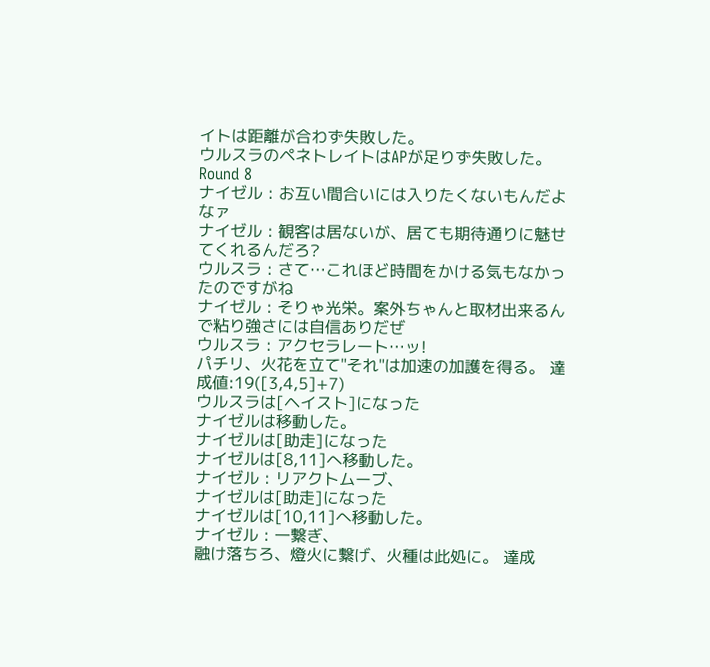イトは距離が合わず失敗した。
ウルスラのペネトレイトはAPが足りず失敗した。
Round 8
ナイゼル : お互い間合いには入りたくないもんだよなァ
ナイゼル : 観客は居ないが、居ても期待通りに魅せてくれるんだろ?
ウルスラ : さて…これほど時間をかける気もなかったのですがね
ナイゼル : そりゃ光栄。案外ちゃんと取材出来るんで粘り強さには自信ありだぜ
ウルスラ : アクセラレート…ッ!
パチリ、火花を立て"それ"は加速の加護を得る。 達成値:19([3,4,5]+7)
ウルスラは[ヘイスト]になった
ナイゼルは移動した。
ナイゼルは[助走]になった
ナイゼルは[8,11]へ移動した。
ナイゼル : リアクトムーブ、
ナイゼルは[助走]になった
ナイゼルは[10,11]へ移動した。
ナイゼル : 一繋ぎ、
融け落ちろ、燈火に繋げ、火種は此処に。 達成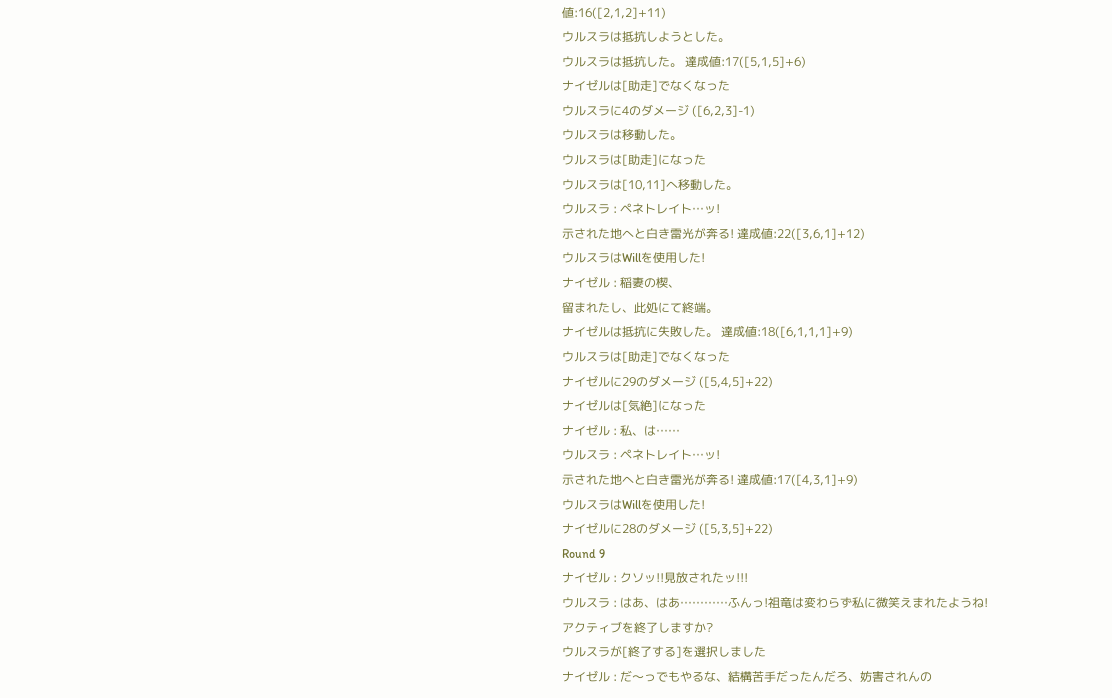値:16([2,1,2]+11)
ウルスラは抵抗しようとした。
ウルスラは抵抗した。 達成値:17([5,1,5]+6)
ナイゼルは[助走]でなくなった
ウルスラに4のダメージ ([6,2,3]-1)
ウルスラは移動した。
ウルスラは[助走]になった
ウルスラは[10,11]へ移動した。
ウルスラ : ペネトレイト…ッ!
示された地へと白き雷光が奔る! 達成値:22([3,6,1]+12)
ウルスラはWillを使用した!
ナイゼル : 稲妻の楔、
留まれたし、此処にて終端。
ナイゼルは抵抗に失敗した。 達成値:18([6,1,1,1]+9)
ウルスラは[助走]でなくなった
ナイゼルに29のダメージ ([5,4,5]+22)
ナイゼルは[気絶]になった
ナイゼル : 私、は……
ウルスラ : ペネトレイト…ッ!
示された地へと白き雷光が奔る! 達成値:17([4,3,1]+9)
ウルスラはWillを使用した!
ナイゼルに28のダメージ ([5,3,5]+22)
Round 9
ナイゼル : クソッ!!見放されたッ!!!
ウルスラ : はあ、はあ…………ふんっ!祖竜は変わらず私に微笑えまれたようね!
アクティブを終了しますか?
ウルスラが[終了する]を選択しました
ナイゼル : だ〜っでもやるな、結構苦手だったんだろ、妨害されんの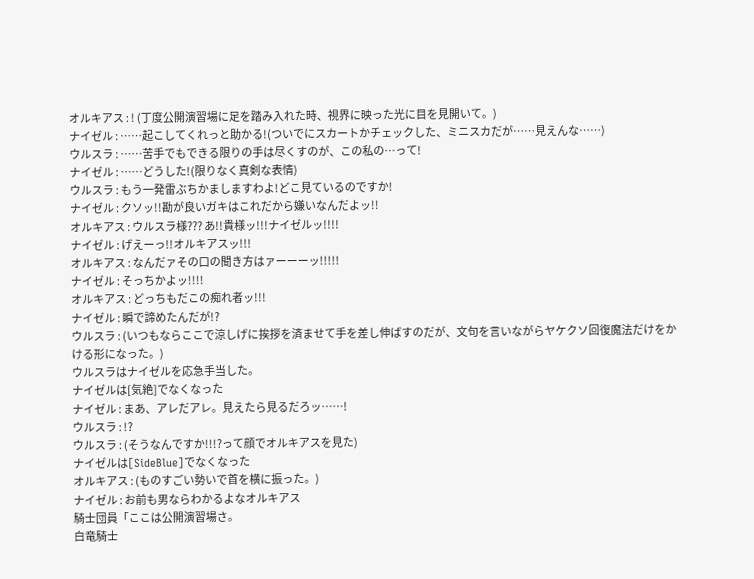オルキアス : ! (丁度公開演習場に足を踏み入れた時、視界に映った光に目を見開いて。)
ナイゼル : ……起こしてくれっと助かる!(ついでにスカートかチェックした、ミニスカだが……見えんな……)
ウルスラ : ……苦手でもできる限りの手は尽くすのが、この私の…って!
ナイゼル : ……どうした!(限りなく真剣な表情)
ウルスラ : もう一発雷ぶちかましますわよ!どこ見ているのですか!
ナイゼル : クソッ!!勘が良いガキはこれだから嫌いなんだよッ!!
オルキアス : ウルスラ様??? あ!!貴様ッ!!!ナイゼルッ!!!!
ナイゼル : げえーっ!!オルキアスッ!!!
オルキアス : なんだァその口の聞き方はァーーーッ!!!!!
ナイゼル : そっちかよッ!!!!
オルキアス : どっちもだこの痴れ者ッ!!!
ナイゼル : 瞬で諦めたんだが!?
ウルスラ : (いつもならここで涼しげに挨拶を済ませて手を差し伸ばすのだが、文句を言いながらヤケクソ回復魔法だけをかける形になった。)
ウルスラはナイゼルを応急手当した。
ナイゼルは[気絶]でなくなった
ナイゼル : まあ、アレだアレ。見えたら見るだろッ……!
ウルスラ : !?
ウルスラ : (そうなんですか!!!?って顔でオルキアスを見た)
ナイゼルは[SideBlue]でなくなった
オルキアス : (ものすごい勢いで首を横に振った。)
ナイゼル : お前も男ならわかるよなオルキアス
騎士団員「ここは公開演習場さ。
白竜騎士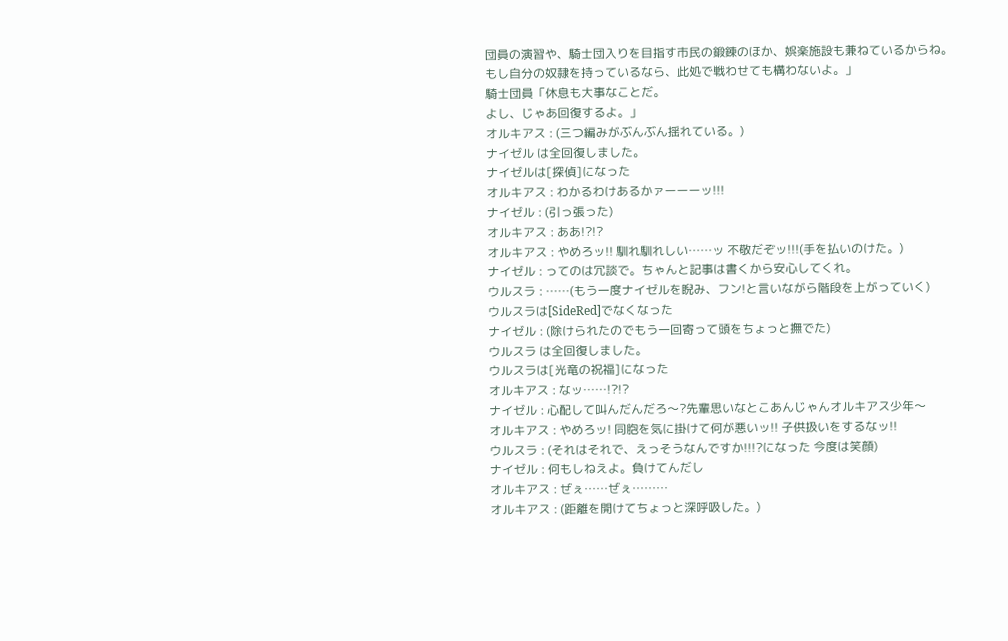団員の演習や、騎士団入りを目指す市民の鍛錬のほか、娯楽施設も兼ねているからね。
もし自分の奴隷を持っているなら、此処で戦わせても構わないよ。」
騎士団員「休息も大事なことだ。
よし、じゃあ回復するよ。」
オルキアス : (三つ編みがぶんぶん揺れている。)
ナイゼル は全回復しました。
ナイゼルは[探偵]になった
オルキアス : わかるわけあるかァーーーッ!!!
ナイゼル : (引っ張った)
オルキアス : ああ!?!?
オルキアス : やめろッ!! 馴れ馴れしい……ッ 不敬だぞッ!!!(手を払いのけた。)
ナイゼル : ってのは冗談で。ちゃんと記事は書くから安心してくれ。
ウルスラ : ……(もう一度ナイゼルを睨み、フン!と言いながら階段を上がっていく)
ウルスラは[SideRed]でなくなった
ナイゼル : (除けられたのでもう一回寄って頭をちょっと撫でた)
ウルスラ は全回復しました。
ウルスラは[光竜の祝福]になった
オルキアス : なッ……!?!?
ナイゼル : 心配して叫んだんだろ〜?先輩思いなとこあんじゃんオルキアス少年〜
オルキアス : やめろッ! 同胞を気に掛けて何が悪いッ!! 子供扱いをするなッ!!
ウルスラ : (それはそれで、えっそうなんですか!!!?になった 今度は笑顔)
ナイゼル : 何もしねえよ。負けてんだし
オルキアス : ぜぇ……ぜぇ………
オルキアス : (距離を開けてちょっと深呼吸した。)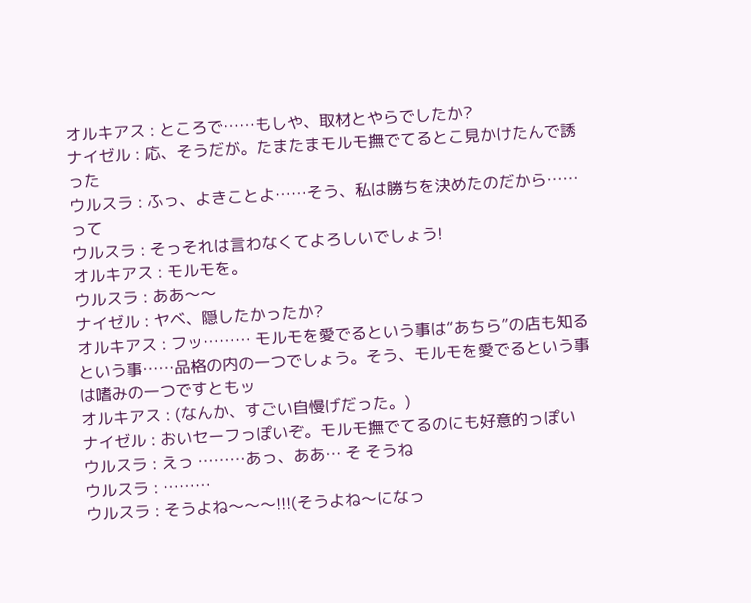オルキアス : ところで……もしや、取材とやらでしたか?
ナイゼル : 応、そうだが。たまたまモルモ撫でてるとこ見かけたんで誘った
ウルスラ : ふっ、よきことよ……そう、私は勝ちを決めたのだから……って
ウルスラ : そっそれは言わなくてよろしいでしょう!
オルキアス : モルモを。
ウルスラ : ああ〜〜
ナイゼル : ヤベ、隠したかったか?
オルキアス : フッ……… モルモを愛でるという事は“あちら”の店も知るという事……品格の内の一つでしょう。そう、モルモを愛でるという事は嗜みの一つですともッ
オルキアス : (なんか、すごい自慢げだった。)
ナイゼル : おいセーフっぽいぞ。モルモ撫でてるのにも好意的っぽい
ウルスラ : えっ ………あっ、ああ… そ そうね
ウルスラ : ………
ウルスラ : そうよね〜〜〜!!!(そうよね〜になっ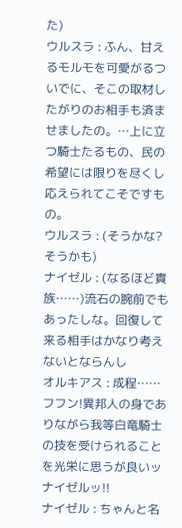た)
ウルスラ : ふん、甘えるモルモを可愛がるついでに、そこの取材したがりのお相手も済ませましたの。…上に立つ騎士たるもの、民の希望には限りを尽くし応えられてこそですもの。
ウルスラ : (そうかな?そうかも)
ナイゼル : (なるほど貴族……)流石の腕前でもあったしな。回復して来る相手はかなり考えないとならんし
オルキアス : 成程…… フフン!異邦人の身でありながら我等白竜騎士の技を受けられることを光栄に思うが良いッ ナイゼルッ!!
ナイゼル : ちゃんと名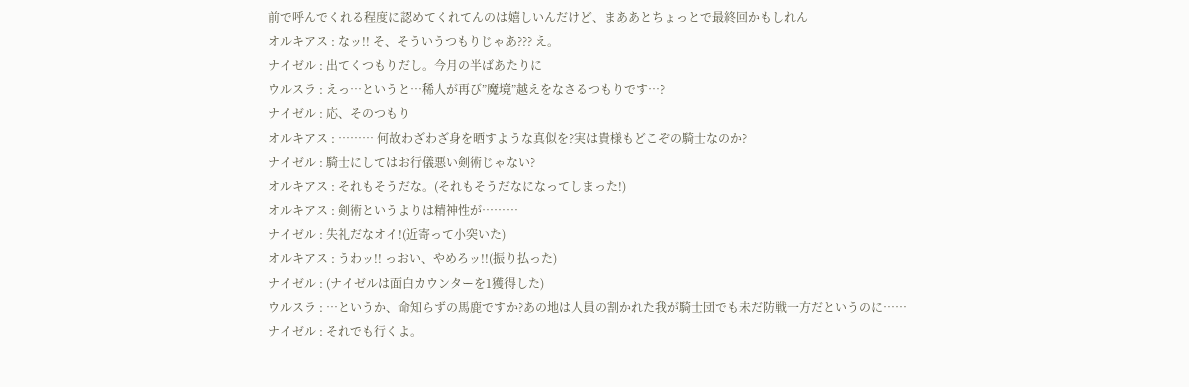前で呼んでくれる程度に認めてくれてんのは嬉しいんだけど、まああとちょっとで最終回かもしれん
オルキアス : なッ!! そ、そういうつもりじゃあ??? え。
ナイゼル : 出てくつもりだし。今月の半ばあたりに
ウルスラ : えっ…というと…稀人が再び”魔境”越えをなさるつもりです…?
ナイゼル : 応、そのつもり
オルキアス : ……… 何故わざわざ身を晒すような真似を?実は貴様もどこぞの騎士なのか?
ナイゼル : 騎士にしてはお行儀悪い剣術じゃない?
オルキアス : それもそうだな。(それもそうだなになってしまった!)
オルキアス : 剣術というよりは精神性が………
ナイゼル : 失礼だなオイ!(近寄って小突いた)
オルキアス : うわッ!! っおい、やめろッ!!(振り払った)
ナイゼル : (ナイゼルは面白カウンターを1獲得した)
ウルスラ : …というか、命知らずの馬鹿ですか?あの地は人員の割かれた我が騎士団でも未だ防戦一方だというのに……
ナイゼル : それでも行くよ。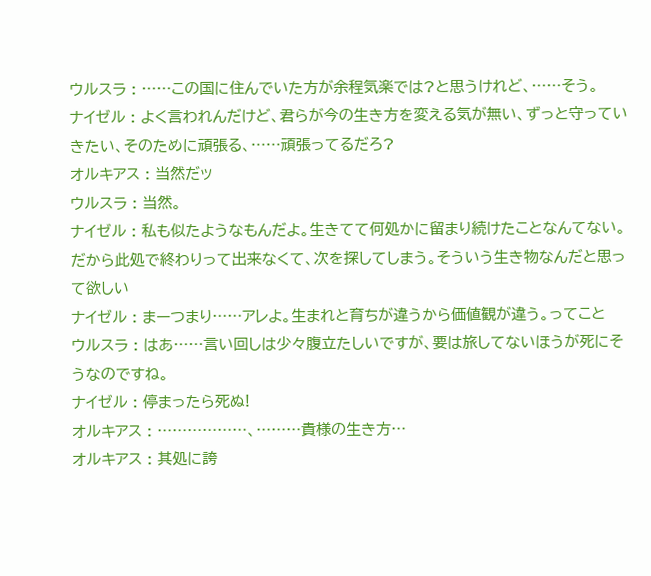ウルスラ : ……この国に住んでいた方が余程気楽では?と思うけれど、……そう。
ナイゼル : よく言われんだけど、君らが今の生き方を変える気が無い、ずっと守っていきたい、そのために頑張る、……頑張ってるだろ?
オルキアス : 当然だッ
ウルスラ : 当然。
ナイゼル : 私も似たようなもんだよ。生きてて何処かに留まり続けたことなんてない。だから此処で終わりって出来なくて、次を探してしまう。そういう生き物なんだと思って欲しい
ナイゼル : まーつまり……アレよ。生まれと育ちが違うから価値観が違う。ってこと
ウルスラ : はあ……言い回しは少々腹立たしいですが、要は旅してないほうが死にそうなのですね。
ナイゼル : 停まったら死ぬ!
オルキアス : ………………、………貴様の生き方…
オルキアス : 其処に誇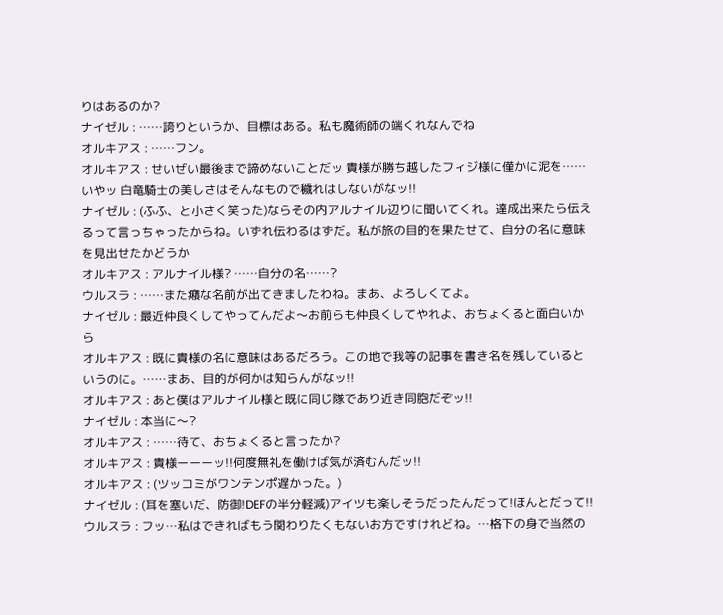りはあるのか?
ナイゼル : ……誇りというか、目標はある。私も魔術師の端くれなんでね
オルキアス : ……フン。
オルキアス : せいぜい最後まで諦めないことだッ 貴様が勝ち越したフィジ様に僅かに泥を…… いやッ 白竜騎士の美しさはそんなもので穢れはしないがなッ!!
ナイゼル : (ふふ、と小さく笑った)ならその内アルナイル辺りに聞いてくれ。達成出来たら伝えるって言っちゃったからね。いずれ伝わるはずだ。私が旅の目的を果たせて、自分の名に意味を見出せたかどうか
オルキアス : アルナイル様? ……自分の名……?
ウルスラ : ……また癪な名前が出てきましたわね。まあ、よろしくてよ。
ナイゼル : 最近仲良くしてやってんだよ〜お前らも仲良くしてやれよ、おちょくると面白いから
オルキアス : 既に貴様の名に意味はあるだろう。この地で我等の記事を書き名を残しているというのに。……まあ、目的が何かは知らんがなッ!!
オルキアス : あと僕はアルナイル様と既に同じ隊であり近き同胞だぞッ!!
ナイゼル : 本当に〜?
オルキアス : ……待て、おちょくると言ったか?
オルキアス : 貴様ーーーッ!!何度無礼を働けば気が済むんだッ!!
オルキアス : (ツッコミがワンテンポ遅かった。)
ナイゼル : (耳を塞いだ、防御!DEFの半分軽減)アイツも楽しそうだったんだって!ほんとだって!!
ウルスラ : フッ…私はできればもう関わりたくもないお方ですけれどね。…格下の身で当然の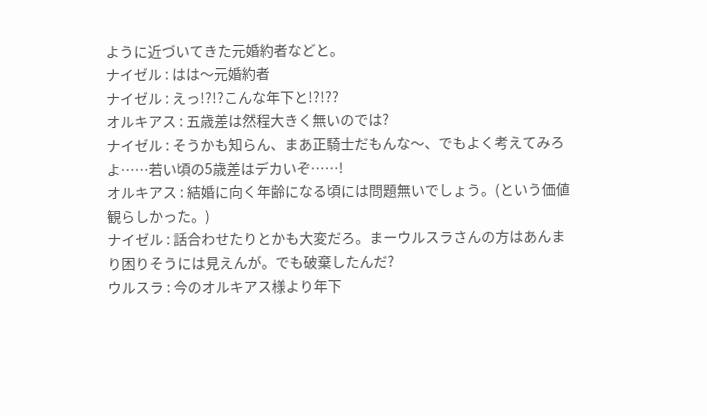ように近づいてきた元婚約者などと。
ナイゼル : はは〜元婚約者
ナイゼル : えっ!?!?こんな年下と!?!??
オルキアス : 五歳差は然程大きく無いのでは?
ナイゼル : そうかも知らん、まあ正騎士だもんな〜、でもよく考えてみろよ……若い頃の5歳差はデカいぞ……!
オルキアス : 結婚に向く年齢になる頃には問題無いでしょう。(という価値観らしかった。)
ナイゼル : 話合わせたりとかも大変だろ。まーウルスラさんの方はあんまり困りそうには見えんが。でも破棄したんだ?
ウルスラ : 今のオルキアス様より年下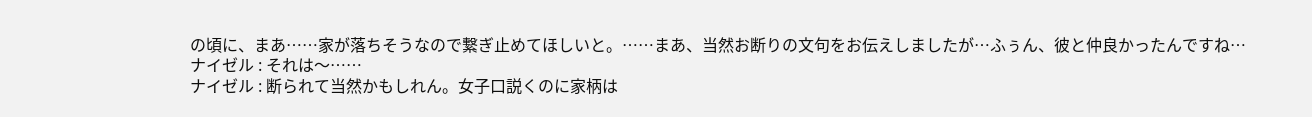の頃に、まあ……家が落ちそうなので繋ぎ止めてほしいと。……まあ、当然お断りの文句をお伝えしましたが…ふぅん、彼と仲良かったんですね…
ナイゼル : それは〜……
ナイゼル : 断られて当然かもしれん。女子口説くのに家柄は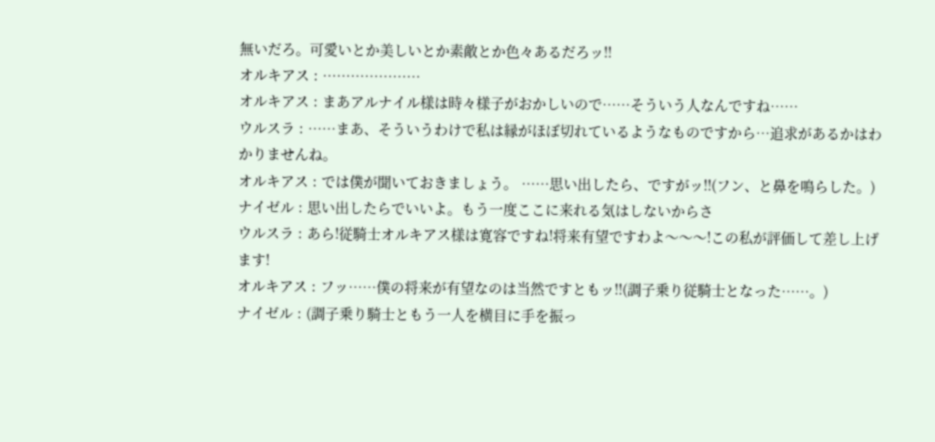無いだろ。可愛いとか美しいとか素敵とか色々あるだろッ!!
オルキアス : …………………
オルキアス : まあアルナイル様は時々様子がおかしいので……そういう人なんですね……
ウルスラ : ……まあ、そういうわけで私は縁がほぼ切れているようなものですから…追求があるかはわかりませんね。
オルキアス : では僕が聞いておきましょう。 ……思い出したら、ですがッ!!(フン、と鼻を鳴らした。)
ナイゼル : 思い出したらでいいよ。もう一度ここに来れる気はしないからさ
ウルスラ : あら!従騎士オルキアス様は寛容ですね!将来有望ですわよ〜〜〜!この私が評価して差し上げます!
オルキアス : フッ……僕の将来が有望なのは当然ですともッ!!(調子乗り従騎士となった……。)
ナイゼル : (調子乗り騎士ともう一人を横目に手を振っ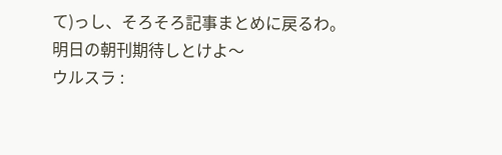て)っし、そろそろ記事まとめに戻るわ。明日の朝刊期待しとけよ〜
ウルスラ :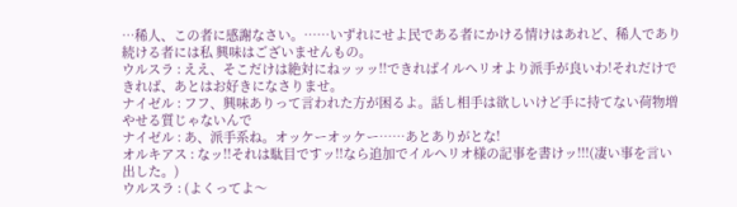…稀人、この者に感謝なさい。……いずれにせよ民である者にかける情けはあれど、稀人であり続ける者には私 興味はございませんもの。
ウルスラ : ええ、そこだけは絶対にねッッッ!!できればイルヘリオより派手が良いわ!それだけできれば、あとはお好きになさりませ。
ナイゼル : フフ、興味ありって言われた方が困るよ。話し相手は欲しいけど手に持てない荷物増やせる質じゃないんで
ナイゼル : あ、派手系ね。オッケーオッケー……あとありがとな!
オルキアス : なッ!!それは駄目ですッ!!なら追加でイルヘリオ様の記事を書けッ!!!(凄い事を言い出した。)
ウルスラ : (よくってよ〜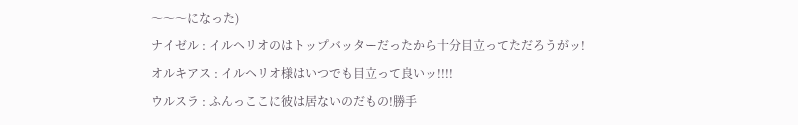〜〜〜になった)
ナイゼル : イルヘリオのはトップバッターだったから十分目立ってただろうがッ!
オルキアス : イルヘリオ様はいつでも目立って良いッ!!!!
ウルスラ : ふんっここに彼は居ないのだもの!勝手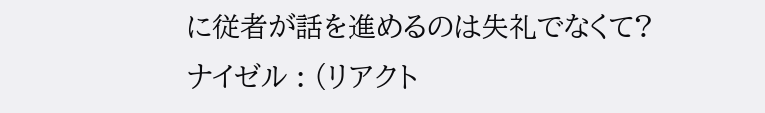に従者が話を進めるのは失礼でなくて?
ナイゼル : (リアクト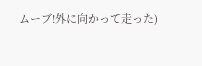ムーブ!外に向かって走った)